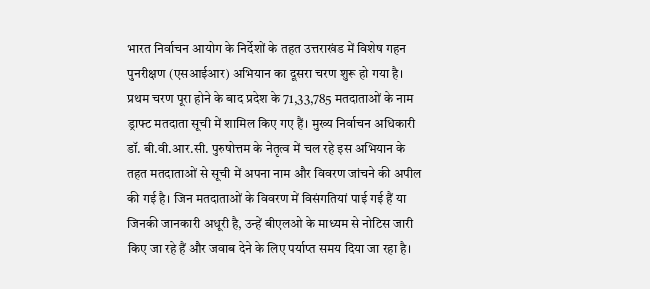भारत निर्वाचन आयोग के निर्देशों के तहत उत्तराखंड में विशेष गहन पुनरीक्षण (एसआईआर) अभियान का दूसरा चरण शुरू हो गया है। प्रथम चरण पूरा होने के बाद प्रदेश के 71,33,785 मतदाताओं के नाम ड्राफ्ट मतदाता सूची में शामिल किए गए हैं। मुख्य निर्वाचन अधिकारी डॉ. बी.वी.आर.सी. पुरुषोत्तम के नेतृत्व में चल रहे इस अभियान के तहत मतदाताओं से सूची में अपना नाम और विवरण जांचने की अपील की गई है। जिन मतदाताओं के विवरण में विसंगतियां पाई गई हैं या जिनकी जानकारी अधूरी है, उन्हें बीएलओ के माध्यम से नोटिस जारी किए जा रहे हैं और जवाब देने के लिए पर्याप्त समय दिया जा रहा है।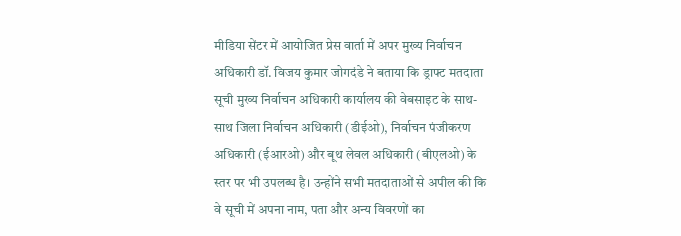मीडिया सेंटर में आयोजित प्रेस वार्ता में अपर मुख्य निर्वाचन अधिकारी डॉ. विजय कुमार जोगदंडे ने बताया कि ड्राफ्ट मतदाता सूची मुख्य निर्वाचन अधिकारी कार्यालय की वेबसाइट के साथ-साथ जिला निर्वाचन अधिकारी (डीईओ), निर्वाचन पंजीकरण अधिकारी (ईआरओ) और बूथ लेवल अधिकारी (बीएलओ) के स्तर पर भी उपलब्ध है। उन्होंने सभी मतदाताओं से अपील की कि वे सूची में अपना नाम, पता और अन्य विवरणों का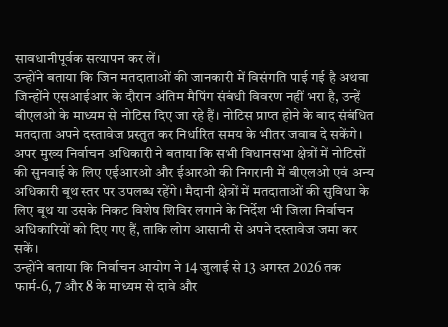सावधानीपूर्वक सत्यापन कर लें।
उन्होंने बताया कि जिन मतदाताओं की जानकारी में विसंगति पाई गई है अथवा जिन्होंने एसआईआर के दौरान अंतिम मैपिंग संबंधी विवरण नहीं भरा है, उन्हें बीएलओ के माध्यम से नोटिस दिए जा रहे हैं। नोटिस प्राप्त होने के बाद संबंधित मतदाता अपने दस्तावेज प्रस्तुत कर निर्धारित समय के भीतर जवाब दे सकेंगे।
अपर मुख्य निर्वाचन अधिकारी ने बताया कि सभी विधानसभा क्षेत्रों में नोटिसों की सुनवाई के लिए एईआरओ और ईआरओ की निगरानी में बीएलओ एवं अन्य अधिकारी बूथ स्तर पर उपलब्ध रहेंगे। मैदानी क्षेत्रों में मतदाताओं की सुविधा के लिए बूथ या उसके निकट विशेष शिविर लगाने के निर्देश भी जिला निर्वाचन अधिकारियों को दिए गए हैं, ताकि लोग आसानी से अपने दस्तावेज जमा कर सकें।
उन्होंने बताया कि निर्वाचन आयोग ने 14 जुलाई से 13 अगस्त 2026 तक फार्म-6, 7 और 8 के माध्यम से दावे और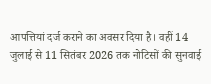आपत्तियां दर्ज कराने का अवसर दिया है। वहीं 14 जुलाई से 11 सितंबर 2026 तक नोटिसों की सुनवाई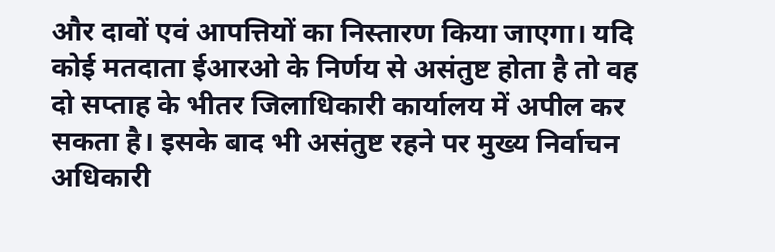और दावों एवं आपत्तियों का निस्तारण किया जाएगा। यदि कोई मतदाता ईआरओ के निर्णय से असंतुष्ट होता है तो वह दो सप्ताह के भीतर जिलाधिकारी कार्यालय में अपील कर सकता है। इसके बाद भी असंतुष्ट रहने पर मुख्य निर्वाचन अधिकारी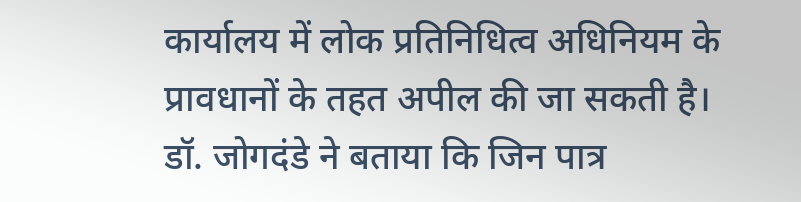कार्यालय में लोक प्रतिनिधित्व अधिनियम के प्रावधानों के तहत अपील की जा सकती है।
डॉ. जोगदंडे ने बताया कि जिन पात्र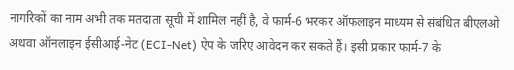नागरिकों का नाम अभी तक मतदाता सूची में शामिल नहीं है, वे फार्म-6 भरकर ऑफलाइन माध्यम से संबंधित बीएलओ अथवा ऑनलाइन ईसीआई-नेट (ECI-Net) ऐप के जरिए आवेदन कर सकते हैं। इसी प्रकार फार्म-7 के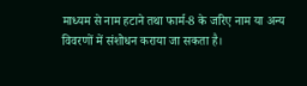माध्यम से नाम हटाने तथा फार्म-8 के जरिए नाम या अन्य विवरणों में संशोधन कराया जा सकता है।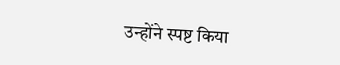उन्होंने स्पष्ट किया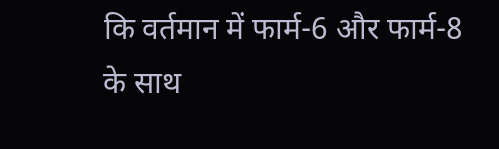कि वर्तमान में फार्म-6 और फार्म-8 के साथ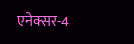एनेक्सर-4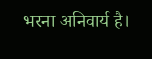भरना अनिवार्य है।